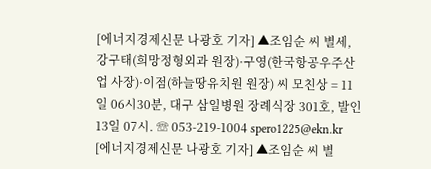[에너지경제신문 나광호 기자] ▲조임순 씨 별세, 강구태(희망정형외과 원장)·구영(한국항공우주산업 사장)·이점(하늘땅유치원 원장) 씨 모친상 = 11일 06시30분, 대구 삼일병원 장례식장 301호, 발인 13일 07시. ☏ 053-219-1004 spero1225@ekn.kr
[에너지경제신문 나광호 기자] ▲조임순 씨 별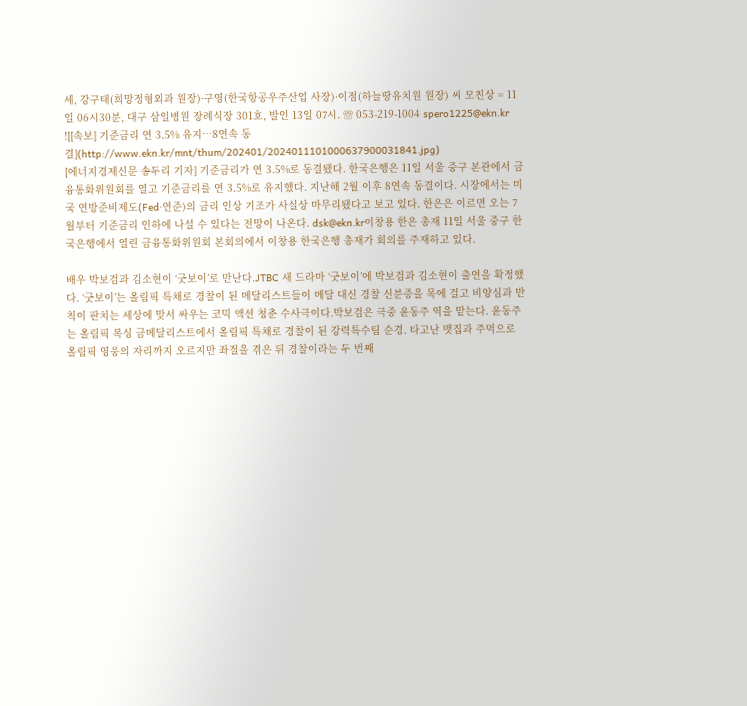세, 강구태(희망정형외과 원장)·구영(한국항공우주산업 사장)·이점(하늘땅유치원 원장) 씨 모친상 = 11일 06시30분, 대구 삼일병원 장례식장 301호, 발인 13일 07시. ☏ 053-219-1004 spero1225@ekn.kr
![[속보] 기준금리 연 3.5% 유지…8연속 동결](http://www.ekn.kr/mnt/thum/202401/2024011101000637900031841.jpg)
[에너지경제신문 송두리 기자] 기준금리가 연 3.5%로 동결됐다. 한국은행은 11일 서울 중구 본관에서 금융통화위원회를 열고 기준금리를 연 3.5%로 유지했다. 지난해 2월 이후 8연속 동결이다. 시장에서는 미국 연방준비제도(Fed·연준)의 금리 인상 기조가 사실상 마무리됐다고 보고 있다. 한은은 이르면 오는 7월부터 기준금리 인하에 나설 수 있다는 전망이 나온다. dsk@ekn.kr이창용 한은 총재 11일 서울 중구 한국은행에서 열린 금융통화위원회 본회의에서 이창용 한국은행 총재가 회의를 주재하고 있다.

배우 박보검과 김소현이 ‘굿보이’로 만난다.JTBC 새 드라마 ‘굿보이’에 박보검과 김소현이 출연을 확정했다. ‘굿보이’는 올림픽 특채로 경찰이 된 메달리스트들이 메달 대신 경찰 신분증을 목에 걸고 비양심과 반칙이 판치는 세상에 맞서 싸우는 코믹 액션 청춘 수사극이다.박보검은 극중 윤동주 역을 맡는다. 윤동주는 올림픽 복싱 금메달리스트에서 올림픽 특채로 경찰이 된 강력특수팀 순경. 타고난 맷집과 주먹으로 올림픽 영웅의 자리까지 오르지만 좌절을 겪은 뒤 경찰이라는 두 번째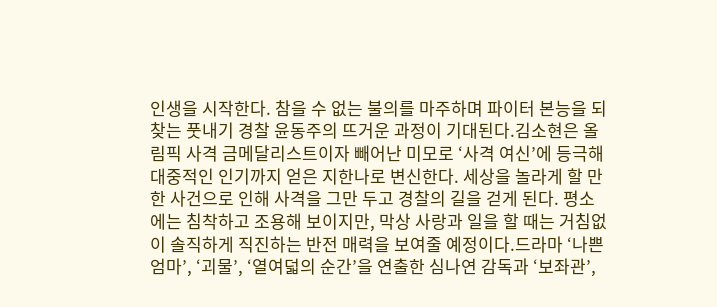인생을 시작한다. 참을 수 없는 불의를 마주하며 파이터 본능을 되찾는 풋내기 경찰 윤동주의 뜨거운 과정이 기대된다.김소현은 올림픽 사격 금메달리스트이자 빼어난 미모로 ‘사격 여신’에 등극해 대중적인 인기까지 얻은 지한나로 변신한다. 세상을 놀라게 할 만한 사건으로 인해 사격을 그만 두고 경찰의 길을 걷게 된다. 평소에는 침착하고 조용해 보이지만, 막상 사랑과 일을 할 때는 거침없이 솔직하게 직진하는 반전 매력을 보여줄 예정이다.드라마 ‘나쁜 엄마’, ‘괴물’, ‘열여덟의 순간’을 연출한 심나연 감독과 ‘보좌관’,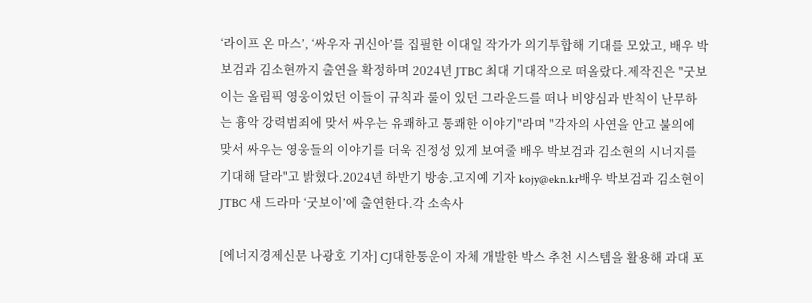‘라이프 온 마스’, ‘싸우자 귀신아’를 집필한 이대일 작가가 의기투합해 기대를 모았고, 배우 박보검과 김소현까지 출연을 확정하며 2024년 JTBC 최대 기대작으로 떠올랐다.제작진은 "굿보이는 올림픽 영웅이었던 이들이 규칙과 룰이 있던 그라운드를 떠나 비양심과 반칙이 난무하는 흉악 강력범죄에 맞서 싸우는 유쾌하고 통쾌한 이야기"라며 "각자의 사연을 안고 불의에 맞서 싸우는 영웅들의 이야기를 더욱 진정성 있게 보여줄 배우 박보검과 김소현의 시너지를 기대해 달라"고 밝혔다.2024년 하반기 방송.고지예 기자 kojy@ekn.kr배우 박보검과 김소현이 JTBC 새 드라마 ‘굿보이’에 출연한다.각 소속사

[에너지경제신문 나광호 기자] CJ대한통운이 자체 개발한 박스 추천 시스템을 활용해 과대 포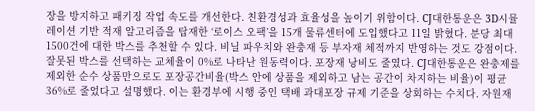장을 방지하고 패키징 작업 속도를 개선한다. 친환경성과 효율성을 높이기 위함이다. CJ대한통운은 3D시뮬레이션 기반 적재 알고리즘을 탑재한 ‘로이스 오팩’을 15개 물류센터에 도입했다고 11일 밝혔다. 분당 최대 1500건에 대한 박스를 추천할 수 있다. 비닐 파우치와 완충재 등 부자재 체적까지 반영하는 것도 강점이다. 잘못된 박스를 선택하는 교체율이 0%로 나타난 원동력이다. 포장재 낭비도 줄였다. CJ대한통운은 완충제를 제외한 순수 상품만으로도 포장공간비율(박스 안에 상품을 제외하고 남는 공간이 차지하는 비율)이 평균 36%로 줄었다고 설명했다. 이는 환경부에 시행 중인 택배 과대포장 규제 기준을 상회하는 수치다. 자원재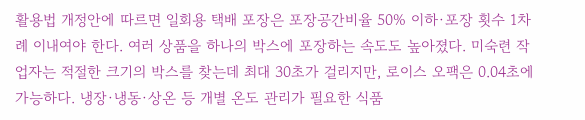활용법 개정안에 따르면 일회용 택배 포장은 포장공간비율 50% 이하·포장 횟수 1차례 이내여야 한다. 여러 상품을 하나의 박스에 포장하는 속도도 높아졌다. 미숙련 작업자는 적절한 크기의 박스를 찾는데 최대 30초가 걸리지만, 로이스 오팩은 0.04초에 가능하다. 냉장·냉동·상온 등 개별 온도 관리가 필요한 식품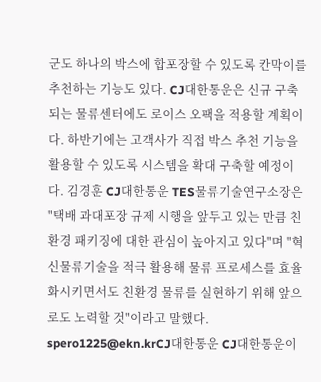군도 하나의 박스에 합포장할 수 있도록 칸막이를 추천하는 기능도 있다. CJ대한통운은 신규 구축되는 물류센터에도 로이스 오팩을 적용할 계획이다. 하반기에는 고객사가 직접 박스 추천 기능을 활용할 수 있도록 시스템을 확대 구축할 예정이다. 김경훈 CJ대한통운 TES물류기술연구소장은 "택배 과대포장 규제 시행을 앞두고 있는 만큼 친환경 패키징에 대한 관심이 높아지고 있다"며 "혁신물류기술을 적극 활용해 물류 프로세스를 효율화시키면서도 친환경 물류를 실현하기 위해 앞으로도 노력할 것"이라고 말했다. spero1225@ekn.krCJ대한통운 CJ대한통운이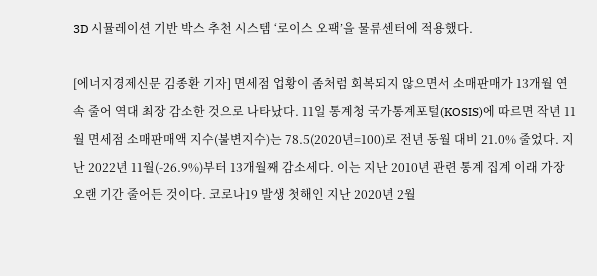3D 시뮬레이션 기반 박스 추천 시스템 ‘로이스 오팩’을 물류센터에 적용했다.

[에너지경제신문 김종환 기자] 면세점 업황이 좀처럼 회복되지 않으면서 소매판매가 13개월 연속 줄어 역대 최장 감소한 것으로 나타났다. 11일 통계청 국가통계포털(KOSIS)에 따르면 작년 11월 면세점 소매판매액 지수(불변지수)는 78.5(2020년=100)로 전년 동월 대비 21.0% 줄었다. 지난 2022년 11월(-26.9%)부터 13개월째 감소세다. 이는 지난 2010년 관련 통계 집계 이래 가장 오랜 기간 줄어든 것이다. 코로나19 발생 첫해인 지난 2020년 2월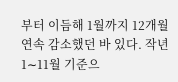부터 이듬해 1월까지 12개월 연속 감소했던 바 있다. 작년 1∼11월 기준으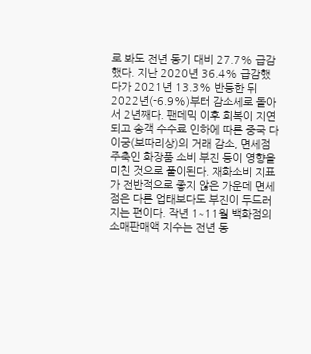로 봐도 전년 동기 대비 27.7% 급감했다. 지난 2020년 36.4% 급감했다가 2021년 13.3% 반등한 뒤 2022년(-6.9%)부터 감소세로 돌아서 2년째다. 팬데믹 이후 회복이 지연되고 송객 수수료 인하에 따른 중국 다이궁(보따리상)의 거래 감소, 면세점 주축인 화장품 소비 부진 등이 영향을 미친 것으로 풀이된다. 재화소비 지표가 전반적으로 좋지 않은 가운데 면세점은 다른 업태보다도 부진이 두드러지는 편이다. 작년 1∼11월 백화점의 소매판매액 지수는 전년 동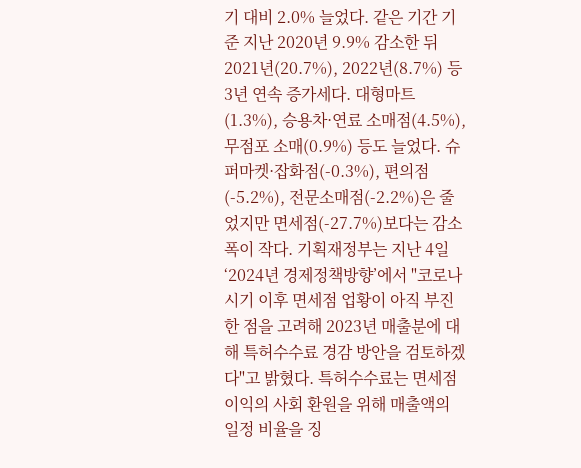기 대비 2.0% 늘었다. 같은 기간 기준 지난 2020년 9.9% 감소한 뒤 2021년(20.7%), 2022년(8.7%) 등 3년 연속 증가세다. 대형마트(1.3%), 승용차·연료 소매점(4.5%), 무점포 소매(0.9%) 등도 늘었다. 슈퍼마켓·잡화점(-0.3%), 편의점(-5.2%), 전문소매점(-2.2%)은 줄었지만 면세점(-27.7%)보다는 감소 폭이 작다. 기획재정부는 지난 4일 ‘2024년 경제정책방향’에서 "코로나 시기 이후 면세점 업황이 아직 부진한 점을 고려해 2023년 매출분에 대해 특허수수료 경감 방안을 검토하겠다"고 밝혔다. 특허수수료는 면세점 이익의 사회 환원을 위해 매출액의 일정 비율을 징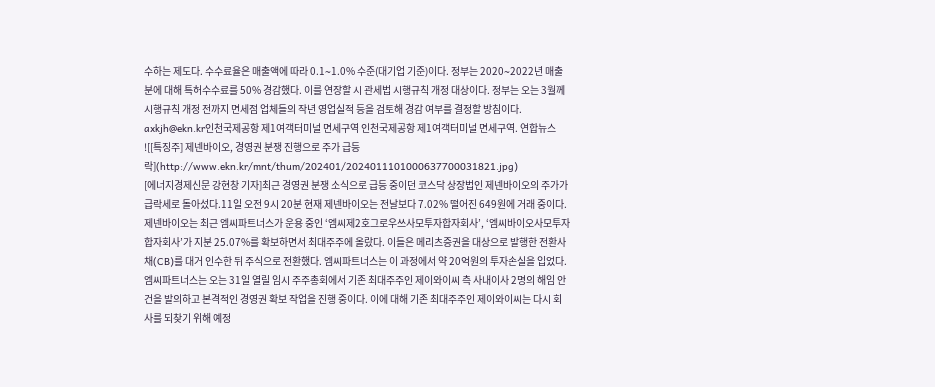수하는 제도다. 수수료율은 매출액에 따라 0.1∼1.0% 수준(대기업 기준)이다. 정부는 2020∼2022년 매출분에 대해 특허수수료를 50% 경감했다. 이를 연장할 시 관세법 시행규칙 개정 대상이다. 정부는 오는 3월께 시행규칙 개정 전까지 면세점 업체들의 작년 영업실적 등을 검토해 경감 여부를 결정할 방침이다. axkjh@ekn.kr인천국제공항 제1여객터미널 면세구역 인천국제공항 제1여객터미널 면세구역. 연합뉴스
![[특징주] 제넨바이오, 경영권 분쟁 진행으로 주가 급등락](http://www.ekn.kr/mnt/thum/202401/2024011101000637700031821.jpg)
[에너지경제신문 강현창 기자]최근 경영권 분쟁 소식으로 급등 중이던 코스닥 상장법인 제넨바이오의 주가가 급락세로 돌아섰다.11일 오전 9시 20분 현재 제넨바이오는 전날보다 7.02% 떨어진 649원에 거래 중이다.제넨바이오는 최근 엠씨파트너스가 운용 중인 ‘엠씨제2호그로우쓰사모투자합자회사’, ‘엠씨바이오사모투자합자회사’가 지분 25.07%를 확보하면서 최대주주에 올랐다. 이들은 메리츠증권을 대상으로 발행한 전환사채(CB)를 대거 인수한 뒤 주식으로 전환했다. 엠씨파트너스는 이 과정에서 약 20억원의 투자손실을 입었다.엠씨파트너스는 오는 31일 열릴 임시 주주총회에서 기존 최대주주인 제이와이씨 측 사내이사 2명의 해임 안건을 발의하고 본격적인 경영권 확보 작업을 진행 중이다. 이에 대해 기존 최대주주인 제이와이씨는 다시 회사를 되찾기 위해 예정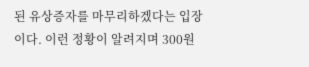된 유상증자를 마무리하겠다는 입장이다. 이런 정황이 알려지며 300원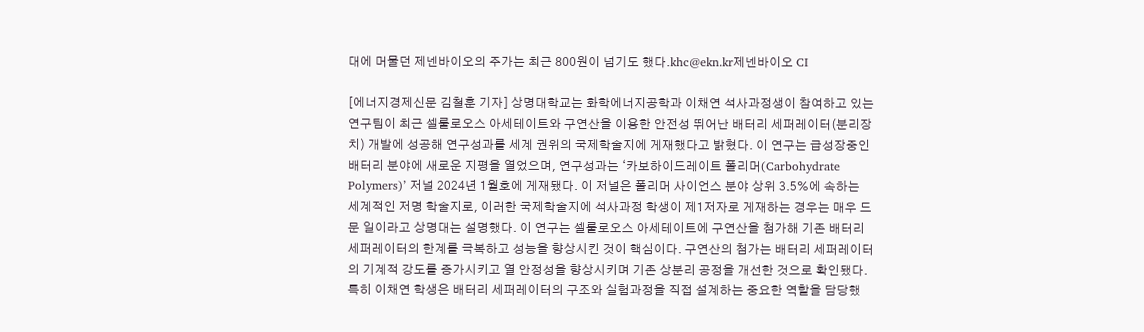대에 머물던 제넨바이오의 주가는 최근 800원이 넘기도 했다.khc@ekn.kr제넨바이오 CI

[에너지경제신문 김철훈 기자] 상명대학교는 화학에너지공학과 이채연 석사과정생이 참여하고 있는 연구팀이 최근 셀룰로오스 아세테이트와 구연산을 이용한 안전성 뛰어난 배터리 세퍼레이터(분리장치) 개발에 성공해 연구성과를 세계 권위의 국제학술지에 게재했다고 밝혔다. 이 연구는 급성장중인 배터리 분야에 새로운 지평을 열었으며, 연구성과는 ‘카보하이드레이트 폴리머(Carbohydrate Polymers)’ 저널 2024년 1월호에 게재됐다. 이 저널은 폴리머 사이언스 분야 상위 3.5%에 속하는 세계적인 저명 학술지로, 이러한 국제학술지에 석사과정 학생이 제1저자로 게재하는 경우는 매우 드문 일이라고 상명대는 설명했다. 이 연구는 셀룰로오스 아세테이트에 구연산을 첨가해 기존 배터리 세퍼레이터의 한계를 극복하고 성능을 향상시킨 것이 핵심이다. 구연산의 첨가는 배터리 세퍼레이터의 기계적 강도를 증가시키고 열 안정성을 향상시키며 기존 상분리 공정을 개선한 것으로 확인됐다. 특히 이채연 학생은 배터리 세퍼레이터의 구조와 실험과정을 직접 설계하는 중요한 역할을 담당했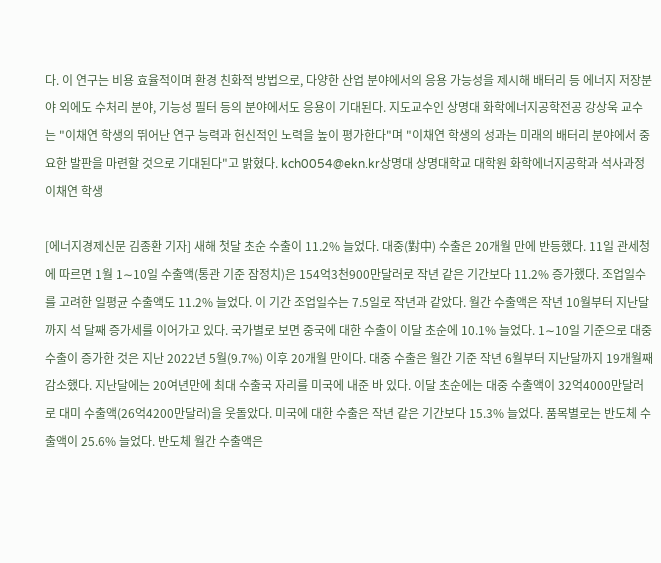다. 이 연구는 비용 효율적이며 환경 친화적 방법으로, 다양한 산업 분야에서의 응용 가능성을 제시해 배터리 등 에너지 저장분야 외에도 수처리 분야, 기능성 필터 등의 분야에서도 응용이 기대된다. 지도교수인 상명대 화학에너지공학전공 강상욱 교수는 "이채연 학생의 뛰어난 연구 능력과 헌신적인 노력을 높이 평가한다"며 "이채연 학생의 성과는 미래의 배터리 분야에서 중요한 발판을 마련할 것으로 기대된다"고 밝혔다. kch0054@ekn.kr상명대 상명대학교 대학원 화학에너지공학과 석사과정 이채연 학생

[에너지경제신문 김종환 기자] 새해 첫달 초순 수출이 11.2% 늘었다. 대중(對中) 수출은 20개월 만에 반등했다. 11일 관세청에 따르면 1월 1∼10일 수출액(통관 기준 잠정치)은 154억3천900만달러로 작년 같은 기간보다 11.2% 증가했다. 조업일수를 고려한 일평균 수출액도 11.2% 늘었다. 이 기간 조업일수는 7.5일로 작년과 같았다. 월간 수출액은 작년 10월부터 지난달까지 석 달째 증가세를 이어가고 있다. 국가별로 보면 중국에 대한 수출이 이달 초순에 10.1% 늘었다. 1∼10일 기준으로 대중 수출이 증가한 것은 지난 2022년 5월(9.7%) 이후 20개월 만이다. 대중 수출은 월간 기준 작년 6월부터 지난달까지 19개월째 감소했다. 지난달에는 20여년만에 최대 수출국 자리를 미국에 내준 바 있다. 이달 초순에는 대중 수출액이 32억4000만달러로 대미 수출액(26억4200만달러)을 웃돌았다. 미국에 대한 수출은 작년 같은 기간보다 15.3% 늘었다. 품목별로는 반도체 수출액이 25.6% 늘었다. 반도체 월간 수출액은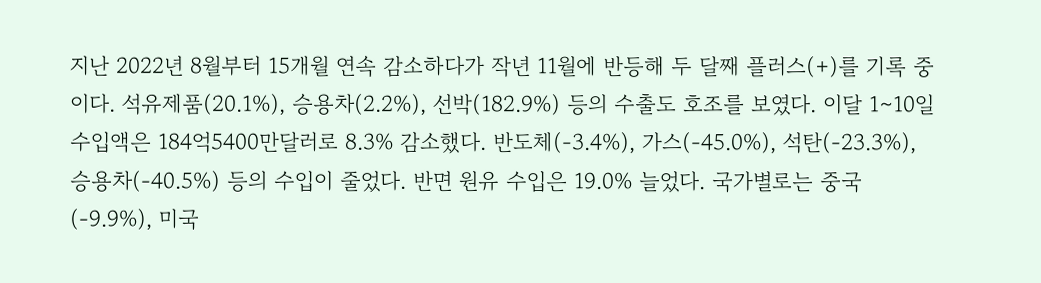지난 2022년 8월부터 15개월 연속 감소하다가 작년 11월에 반등해 두 달째 플러스(+)를 기록 중이다. 석유제품(20.1%), 승용차(2.2%), 선박(182.9%) 등의 수출도 호조를 보였다. 이달 1∼10일 수입액은 184억5400만달러로 8.3% 감소했다. 반도체(-3.4%), 가스(-45.0%), 석탄(-23.3%), 승용차(-40.5%) 등의 수입이 줄었다. 반면 원유 수입은 19.0% 늘었다. 국가별로는 중국(-9.9%), 미국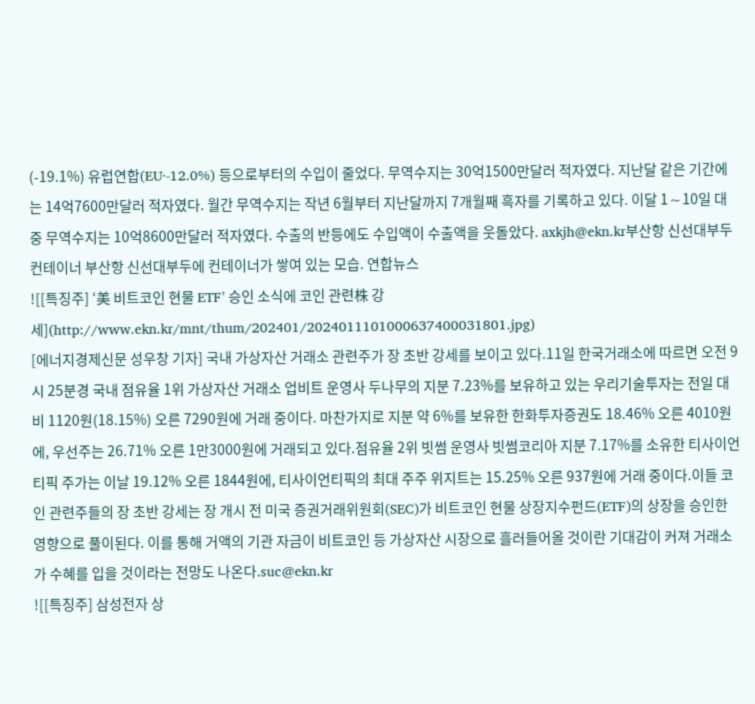(-19.1%) 유럽연합(EU·-12.0%) 등으로부터의 수입이 줄었다. 무역수지는 30억1500만달러 적자였다. 지난달 같은 기간에는 14억7600만달러 적자였다. 월간 무역수지는 작년 6월부터 지난달까지 7개월째 흑자를 기록하고 있다. 이달 1∼10일 대중 무역수지는 10억8600만달러 적자였다. 수출의 반등에도 수입액이 수출액을 웃돌았다. axkjh@ekn.kr부산항 신선대부두 컨테이너 부산항 신선대부두에 컨테이너가 쌓여 있는 모습. 연합뉴스
![[특징주] ‘美 비트코인 현물 ETF’ 승인 소식에 코인 관련株 강세](http://www.ekn.kr/mnt/thum/202401/2024011101000637400031801.jpg)
[에너지경제신문 성우창 기자] 국내 가상자산 거래소 관련주가 장 초반 강세를 보이고 있다.11일 한국거래소에 따르면 오전 9시 25분경 국내 점유율 1위 가상자산 거래소 업비트 운영사 두나무의 지분 7.23%를 보유하고 있는 우리기술투자는 전일 대비 1120원(18.15%) 오른 7290원에 거래 중이다. 마찬가지로 지분 약 6%를 보유한 한화투자증권도 18.46% 오른 4010원에, 우선주는 26.71% 오른 1만3000원에 거래되고 있다.점유율 2위 빗썸 운영사 빗썸코리아 지분 7.17%를 소유한 티사이언티픽 주가는 이날 19.12% 오른 1844원에, 티사이언티픽의 최대 주주 위지트는 15.25% 오른 937원에 거래 중이다.이들 코인 관련주들의 장 초반 강세는 장 개시 전 미국 증권거래위원회(SEC)가 비트코인 현물 상장지수펀드(ETF)의 상장을 승인한 영향으로 풀이된다. 이를 통해 거액의 기관 자금이 비트코인 등 가상자산 시장으로 흘러들어올 것이란 기대감이 커져 거래소가 수혜를 입을 것이라는 전망도 나온다.suc@ekn.kr
![[특징주] 삼성전자 상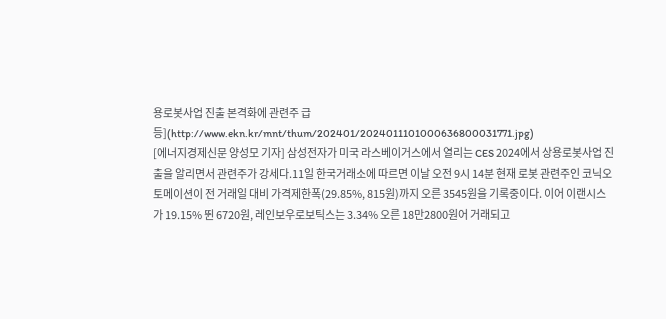용로봇사업 진출 본격화에 관련주 급등](http://www.ekn.kr/mnt/thum/202401/2024011101000636800031771.jpg)
[에너지경제신문 양성모 기자] 삼성전자가 미국 라스베이거스에서 열리는 CES 2024에서 상용로봇사업 진출을 알리면서 관련주가 강세다.11일 한국거래소에 따르면 이날 오전 9시 14분 현재 로봇 관련주인 코닉오토메이션이 전 거래일 대비 가격제한폭(29.85%, 815원)까지 오른 3545원을 기록중이다. 이어 이랜시스가 19.15% 뛴 6720원, 레인보우로보틱스는 3.34% 오른 18만2800원어 거래되고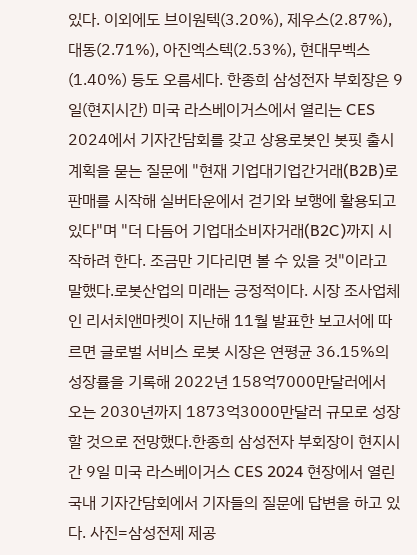있다. 이외에도 브이원텍(3.20%), 제우스(2.87%), 대동(2.71%), 아진엑스텍(2.53%), 현대무벡스(1.40%) 등도 오름세다. 한종희 삼성전자 부회장은 9일(현지시간) 미국 라스베이거스에서 열리는 CES 2024에서 기자간담회를 갖고 상용로봇인 봇핏 출시 계획을 묻는 질문에 "현재 기업대기업간거래(B2B)로 판매를 시작해 실버타운에서 걷기와 보행에 활용되고 있다"며 "더 다듬어 기업대소비자거래(B2C)까지 시작하려 한다. 조금만 기다리면 볼 수 있을 것"이라고 말했다.로봇산업의 미래는 긍정적이다. 시장 조사업체인 리서치앤마켓이 지난해 11월 발표한 보고서에 따르면 글로벌 서비스 로봇 시장은 연평균 36.15%의 성장률을 기록해 2022년 158억7000만달러에서 오는 2030년까지 1873억3000만달러 규모로 성장할 것으로 전망했다.한종희 삼성전자 부회장이 현지시간 9일 미국 라스베이거스 CES 2024 현장에서 열린 국내 기자간담회에서 기자들의 질문에 답변을 하고 있다. 사진=삼성전제 제공